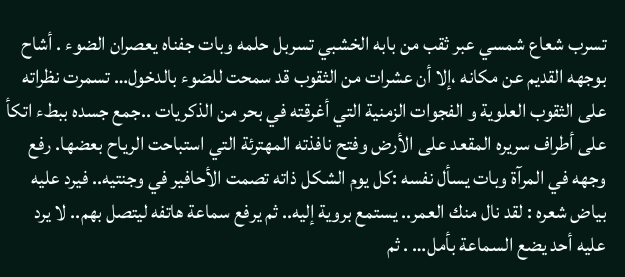تسرب شعاع شمسي عبر ثقب من بابه الخشبي تسربل حلمه وبات جفناه يعصران الضوء . أشاح بوجهه القديم عن مكانه ،إلا أن عشرات من الثقوب قد سمحت للضوء بالدخول… تسمرت نظراته على الثقوب العلوية و الفجوات الزمنية التي أغرقته في بحر من الذكريات ..جمع جسده ببطء اتكأ على أطراف سريره المقعد على الأرض وفتح نافذته المهترئة التي استباحت الرياح بعضها. رفع وجهه في المرآة وبات يسأل نفسه :كل يوم الشكل ذاته تصمت الأحافير في وجنتيه.. فيرد عليه بياض شعره : لقد نال منك العمر.. يستمع بروية إليه.. ثم يرفع سماعة هاتفه ليتصل بهم.. لا يرد عليه أحد يضع السماعة بأمل… . ثم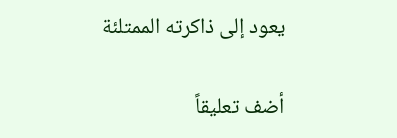يعود إلى ذاكرته الممتلئة

أضف تعليقاً